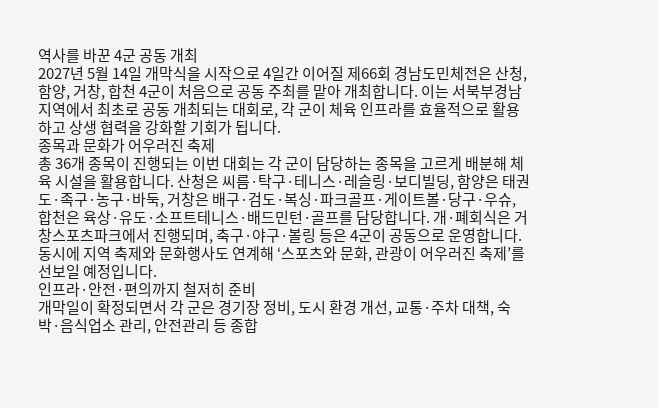역사를 바꾼 4군 공동 개최
2027년 5월 14일 개막식을 시작으로 4일간 이어질 제66회 경남도민체전은 산청, 함양, 거창, 합천 4군이 처음으로 공동 주최를 맡아 개최합니다. 이는 서북부경남 지역에서 최초로 공동 개최되는 대회로, 각 군이 체육 인프라를 효율적으로 활용하고 상생 협력을 강화할 기회가 됩니다.
종목과 문화가 어우러진 축제
총 36개 종목이 진행되는 이번 대회는 각 군이 담당하는 종목을 고르게 배분해 체육 시설을 활용합니다. 산청은 씨름·탁구·테니스·레슬링·보디빌딩, 함양은 태권도·족구·농구·바둑, 거창은 배구·검도·복싱·파크골프·게이트볼·당구·우슈, 합천은 육상·유도·소프트테니스·배드민턴·골프를 담당합니다. 개·폐회식은 거창스포츠파크에서 진행되며, 축구·야구·볼링 등은 4군이 공동으로 운영합니다. 동시에 지역 축제와 문화행사도 연계해 ‘스포츠와 문화, 관광이 어우러진 축제’를 선보일 예정입니다.
인프라·안전·편의까지 철저히 준비
개막일이 확정되면서 각 군은 경기장 정비, 도시 환경 개선, 교통·주차 대책, 숙박·음식업소 관리, 안전관리 등 종합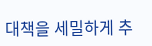대책을 세밀하게 추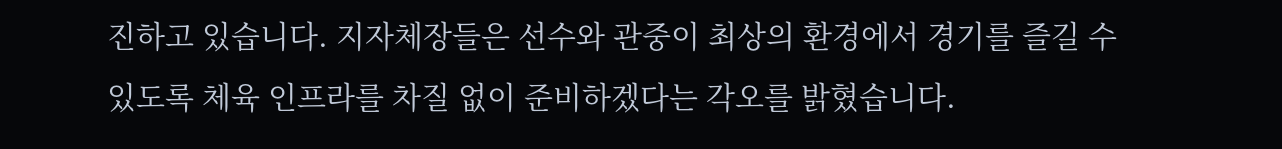진하고 있습니다. 지자체장들은 선수와 관중이 최상의 환경에서 경기를 즐길 수 있도록 체육 인프라를 차질 없이 준비하겠다는 각오를 밝혔습니다.